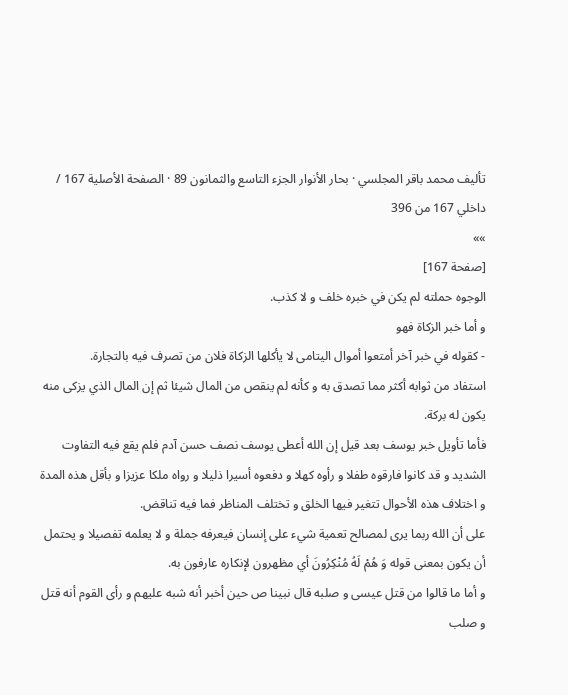تأليف محمد باقر المجلسي · بحار الأنوار الجزء التاسع والثمانون 89 · الصفحة الأصلية 167 / داخلي 167 من 396
»»
[صفحة 167]
الوجوه حملته لم يكن في خبره خلف و لا كذب.
و أما خبر الزكاة فهو
- كقوله في خبر آخر أمتعوا أموال اليتامى لا يأكلها الزكاة فلان من تصرف فيه بالتجارة.
استفاد من ثوابه أكثر مما تصدق به و كأنه لم ينقص من المال شيئا ثم إن المال الذي يزكى منه يكون له بركة.
فأما تأويل خبر يوسف بعد قيل إن الله أعطى يوسف نصف حسن آدم فلم يقع فيه التفاوت الشديد و قد كانوا فارقوه طفلا و رأوه كهلا و دفعوه أسيرا ذليلا و رواه ملكا عزيزا و بأقل هذه المدة و اختلاف هذه الأحوال تتغير فيها الخلق و تختلف المناظر فما فيه تناقض.
على أن الله ربما يرى لمصالح تعمية شيء على إنسان فيعرفه جملة و لا يعلمه تفصيلا و يحتمل أن يكون بمعنى قوله وَ هُمْ لَهُ مُنْكِرُونَ أي مظهرون لإنكاره عارفون به.
و أما ما قالوا من قتل عيسى و صلبه قال نبينا ص حين أخبر أنه شبه عليهم و رأى القوم أنه قتل و صلب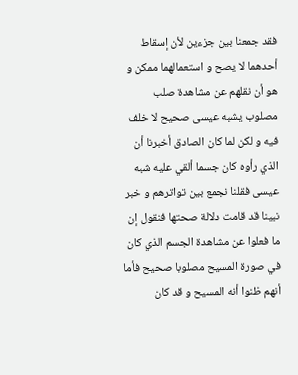فقد جمعنا بين جزءين لأن إسقاط أحدهما لا يصح و استعمالهما ممكن و هو أن نقلهم عن مشاهدة صلب مصلوب يشبه عيسى صحيح لا خلف فيه و لكن لما كان الصادق أخبرنا أن الذي رأوه كان جسما ألقي عليه شبه عيسى فقلنا نجمع بين تواترهم و خبر نبينا قد قامت دلالة صحتها فنقول إن ما فعلوا عن مشاهدة الجسم الذي كان في صورة المسيح مصلوبا صحيح فأما أنهم ظنوا أنه المسيح و قد كان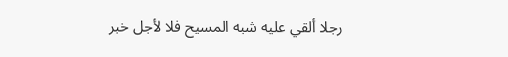رجلا ألقي عليه شبه المسيح فلا لأجل خبر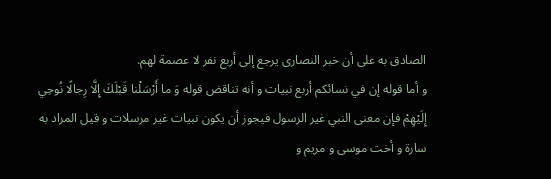الصادق به على أن خبر النصارى يرجع إلى أربع نفر لا عصمة لهم.
و أما قوله إن في نسائكم أربع نبيات و أنه تناقض قوله وَ ما أَرْسَلْنا قَبْلَكَ إِلَّا رِجالًا نُوحِي إِلَيْهِمْ فإن معنى النبي غير الرسول فيجوز أن يكون نبيات غير مرسلات و قيل المراد به سارة و أخت موسى و مريم و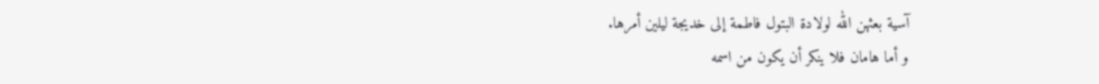آسية بعثهن الله لولادة البتول فاطمة إلى خديجة ليلين أمرها.
و أما هامان فلا ينكر أن يكون من اسمه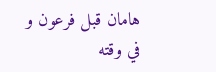هامان قبل فرعون و في وقته